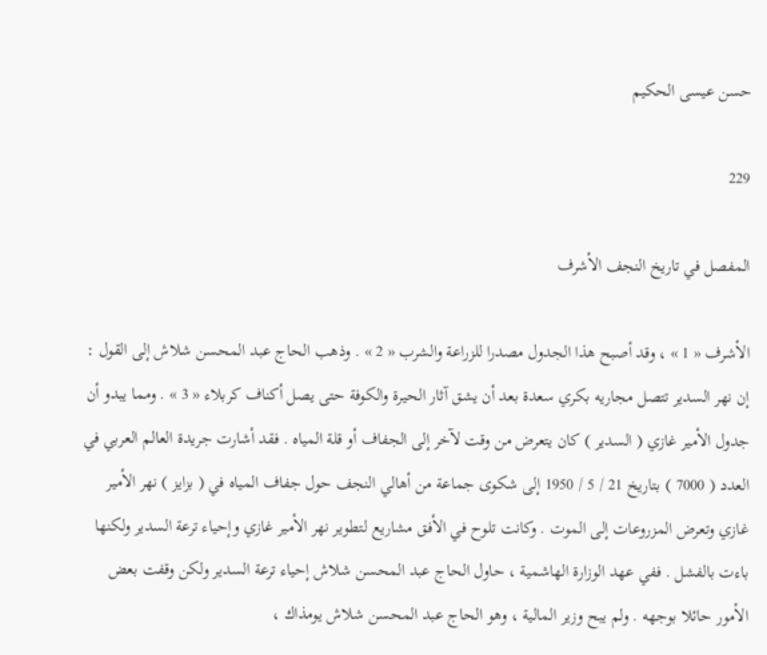حسن عيسى الحكيم

229

المفصل في تاريخ النجف الأشرف

الأشرف « 1 » ، وقد أصبح هذا الجدول مصدرا للزراعة والشرب « 2 » . وذهب الحاج عبد المحسن شلاش إلى القول : إن نهر السدير تتصل مجاريه بكري سعدة بعد أن يشق آثار الحيرة والكوفة حتى يصل أكناف كربلاء « 3 » . ومما يبدو أن جدول الأمير غازي ( السدير ) كان يتعرض من وقت لآخر إلى الجفاف أو قلة المياه . فقد أشارت جريدة العالم العربي في العدد ( 7000 ) بتاريخ 21 / 5 / 1950 إلى شكوى جماعة من أهالي النجف حول جفاف المياه في ( بزايز ) نهر الأمير غازي وتعرض المزروعات إلى الموت . وكانت تلوح في الأفق مشاريع لتطوير نهر الأمير غازي وإحياء ترعة السدير ولكنها باءت بالفشل . ففي عهد الوزارة الهاشمية ، حاول الحاج عبد المحسن شلاش إحياء ترعة السدير ولكن وقفت بعض الأمور حائلا بوجهه . ولم يبح وزير المالية ، وهو الحاج عبد المحسن شلاش يومذاك ،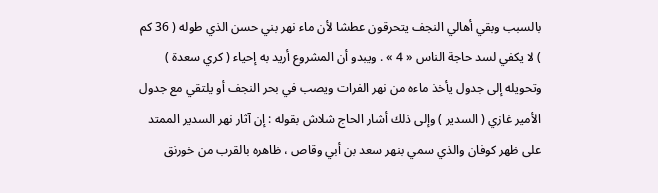بالسبب وبقي أهالي النجف يتحرقون عطشا لأن ماء نهر بني حسن الذي طوله ( 36 كم ) لا يكفي لسد حاجة الناس « 4 » . ويبدو أن المشروع أريد به إحياء ( كري سعدة ) وتحويله إلى جدول يأخذ ماءه من نهر الفرات ويصب في بحر النجف أو يلتقي مع جدول الأمير غازي ( السدير ) وإلى ذلك أشار الحاج شلاش بقوله : إن آثار نهر السدير الممتد على ظهر كوفان والذي سمي بنهر سعد بن أبي وقاص ، ظاهره بالقرب من خورنق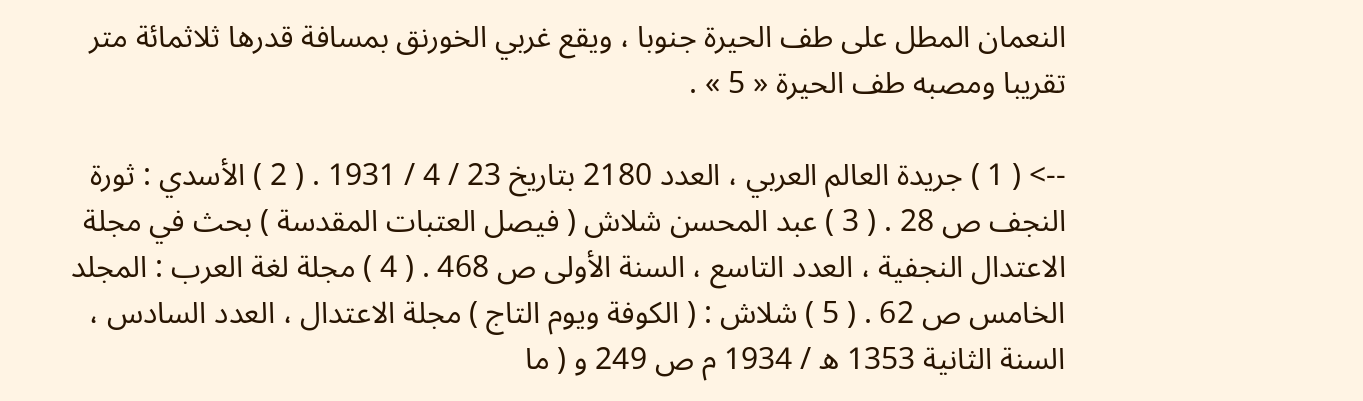النعمان المطل على طف الحيرة جنوبا ، ويقع غربي الخورنق بمسافة قدرها ثلاثمائة متر تقريبا ومصبه طف الحيرة « 5 » .

--> ( 1 ) جريدة العالم العربي ، العدد 2180 بتاريخ 23 / 4 / 1931 . ( 2 ) الأسدي : ثورة النجف ص 28 . ( 3 ) عبد المحسن شلاش ( فيصل العتبات المقدسة ) بحث في مجلة الاعتدال النجفية ، العدد التاسع ، السنة الأولى ص 468 . ( 4 ) مجلة لغة العرب : المجلد الخامس ص 62 . ( 5 ) شلاش : ( الكوفة ويوم التاج ) مجلة الاعتدال ، العدد السادس ، السنة الثانية 1353 ه / 1934 م ص 249 و ( ما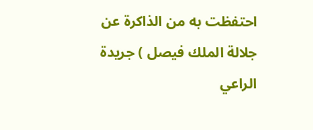احتفظت به من الذاكرة عن جلالة الملك فيصل ) جريدة الراعي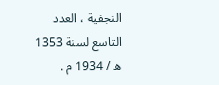النجفية ، العدد التاسع لسنة 1353 ه / 1934 م .